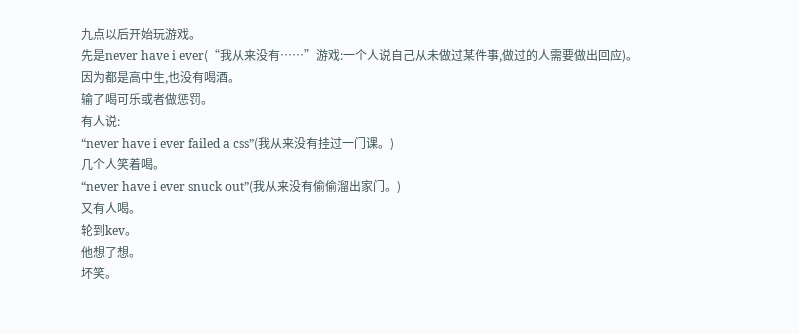九点以后开始玩游戏。
先是never have i ever(“我从来没有……”游戏:一个人说自己从未做过某件事,做过的人需要做出回应)。
因为都是高中生,也没有喝酒。
输了喝可乐或者做惩罚。
有人说:
“never have i ever failed a css”(我从来没有挂过一门课。)
几个人笑着喝。
“never have i ever snuck out”(我从来没有偷偷溜出家门。)
又有人喝。
轮到kev。
他想了想。
坏笑。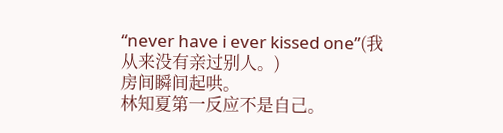“never have i ever kissed one”(我从来没有亲过别人。)
房间瞬间起哄。
林知夏第一反应不是自己。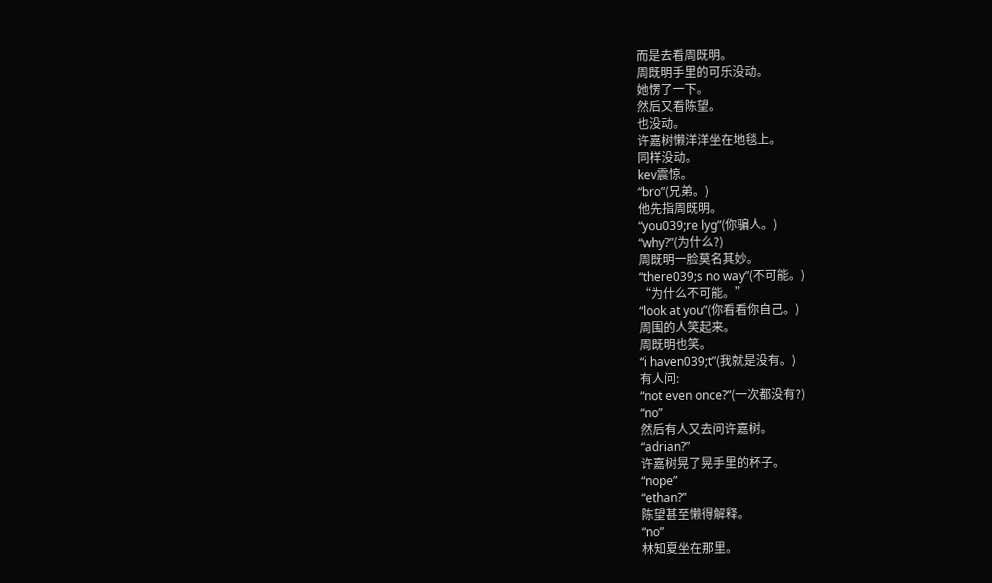而是去看周既明。
周既明手里的可乐没动。
她愣了一下。
然后又看陈望。
也没动。
许嘉树懒洋洋坐在地毯上。
同样没动。
kev震惊。
“bro”(兄弟。)
他先指周既明。
“you039;re lyg”(你骗人。)
“why?”(为什么?)
周既明一脸莫名其妙。
“there039;s no way”(不可能。)
“为什么不可能。”
“look at you”(你看看你自己。)
周围的人笑起来。
周既明也笑。
“i haven039;t”(我就是没有。)
有人问:
“not even once?”(一次都没有?)
“no”
然后有人又去问许嘉树。
“adrian?”
许嘉树晃了晃手里的杯子。
“nope”
“ethan?”
陈望甚至懒得解释。
“no”
林知夏坐在那里。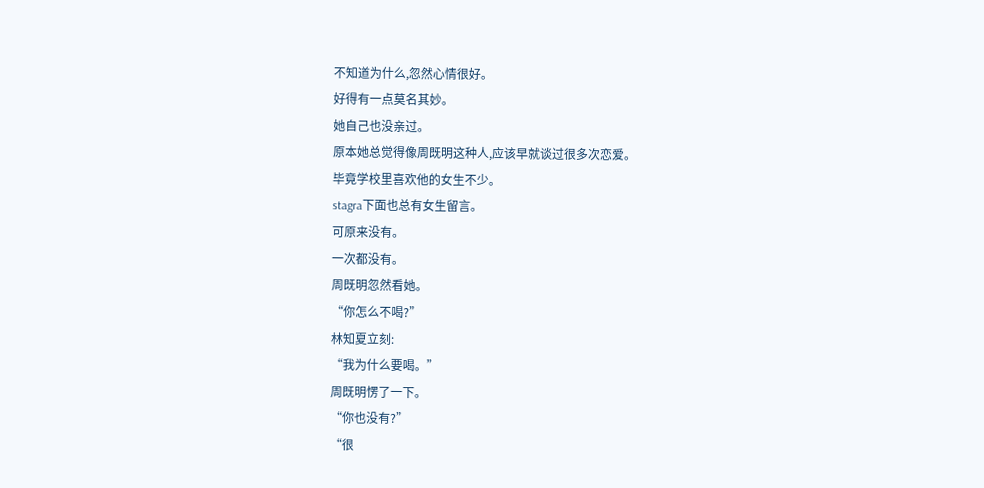不知道为什么,忽然心情很好。
好得有一点莫名其妙。
她自己也没亲过。
原本她总觉得像周既明这种人,应该早就谈过很多次恋爱。
毕竟学校里喜欢他的女生不少。
stagra下面也总有女生留言。
可原来没有。
一次都没有。
周既明忽然看她。
“你怎么不喝?”
林知夏立刻:
“我为什么要喝。”
周既明愣了一下。
“你也没有?”
“很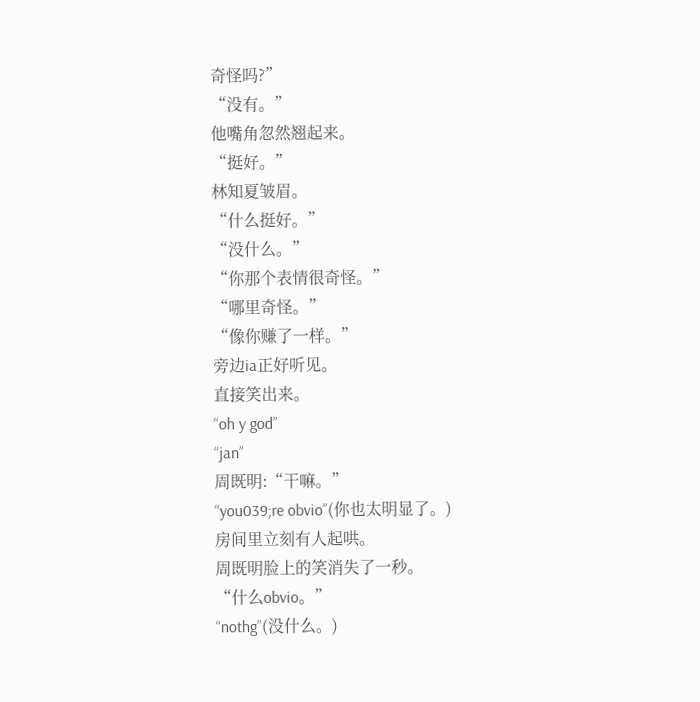奇怪吗?”
“没有。”
他嘴角忽然翘起来。
“挺好。”
林知夏皱眉。
“什么挺好。”
“没什么。”
“你那个表情很奇怪。”
“哪里奇怪。”
“像你赚了一样。”
旁边ia正好听见。
直接笑出来。
“oh y god”
“jan”
周既明:“干嘛。”
“you039;re obvio”(你也太明显了。)
房间里立刻有人起哄。
周既明脸上的笑消失了一秒。
“什么obvio。”
“nothg”(没什么。)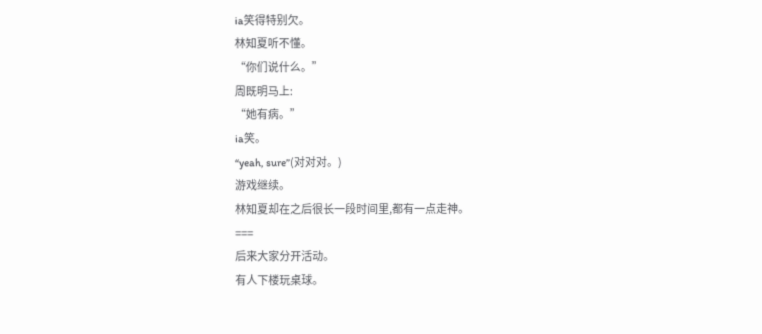ia笑得特别欠。
林知夏听不懂。
“你们说什么。”
周既明马上:
“她有病。”
ia笑。
“yeah, sure”(对对对。)
游戏继续。
林知夏却在之后很长一段时间里,都有一点走神。
===
后来大家分开活动。
有人下楼玩桌球。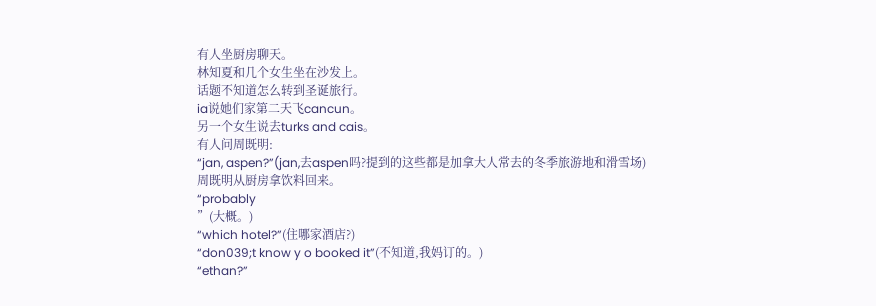有人坐厨房聊天。
林知夏和几个女生坐在沙发上。
话题不知道怎么转到圣诞旅行。
ia说她们家第二天飞cancun。
另一个女生说去turks and cais。
有人问周既明:
“jan, aspen?”(jan,去aspen吗?提到的这些都是加拿大人常去的冬季旅游地和滑雪场)
周既明从厨房拿饮料回来。
“probably
”(大概。)
“which hotel?”(住哪家酒店?)
“don039;t know y o booked it”(不知道,我妈订的。)
“ethan?”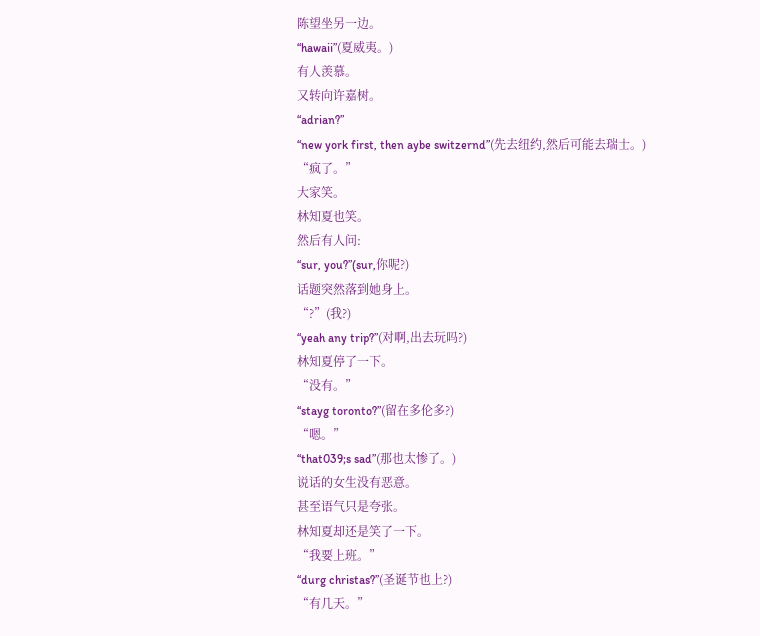陈望坐另一边。
“hawaii”(夏威夷。)
有人羡慕。
又转向许嘉树。
“adrian?”
“new york first, then aybe switzernd”(先去纽约,然后可能去瑞士。)
“疯了。”
大家笑。
林知夏也笑。
然后有人问:
“sur, you?”(sur,你呢?)
话题突然落到她身上。
“?”(我?)
“yeah any trip?”(对啊,出去玩吗?)
林知夏停了一下。
“没有。”
“stayg toronto?”(留在多伦多?)
“嗯。”
“that039;s sad”(那也太惨了。)
说话的女生没有恶意。
甚至语气只是夸张。
林知夏却还是笑了一下。
“我要上班。”
“durg christas?”(圣诞节也上?)
“有几天。”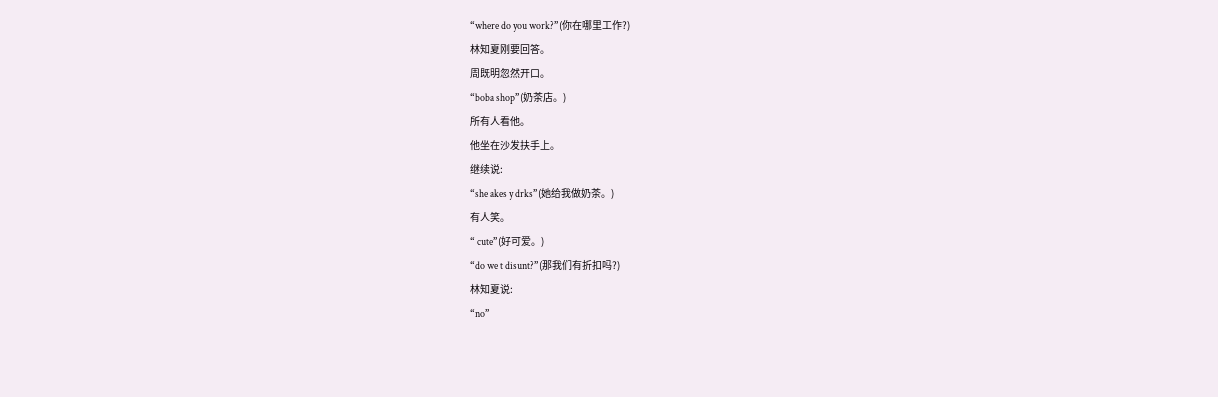“where do you work?”(你在哪里工作?)
林知夏刚要回答。
周既明忽然开口。
“boba shop”(奶茶店。)
所有人看他。
他坐在沙发扶手上。
继续说:
“she akes y drks”(她给我做奶茶。)
有人笑。
“ cute”(好可爱。)
“do we t disunt?”(那我们有折扣吗?)
林知夏说:
“no”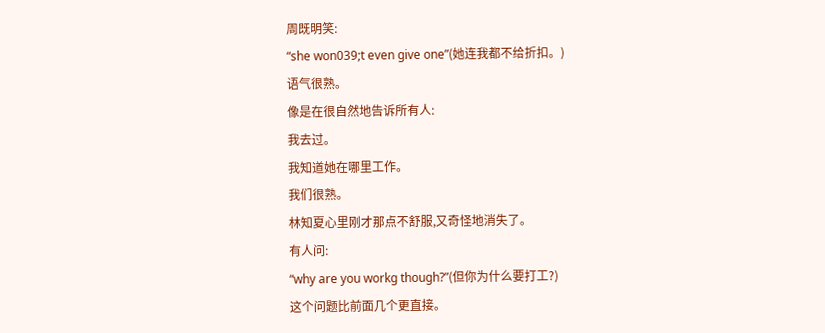周既明笑:
“she won039;t even give one”(她连我都不给折扣。)
语气很熟。
像是在很自然地告诉所有人:
我去过。
我知道她在哪里工作。
我们很熟。
林知夏心里刚才那点不舒服,又奇怪地消失了。
有人问:
“why are you workg though?”(但你为什么要打工?)
这个问题比前面几个更直接。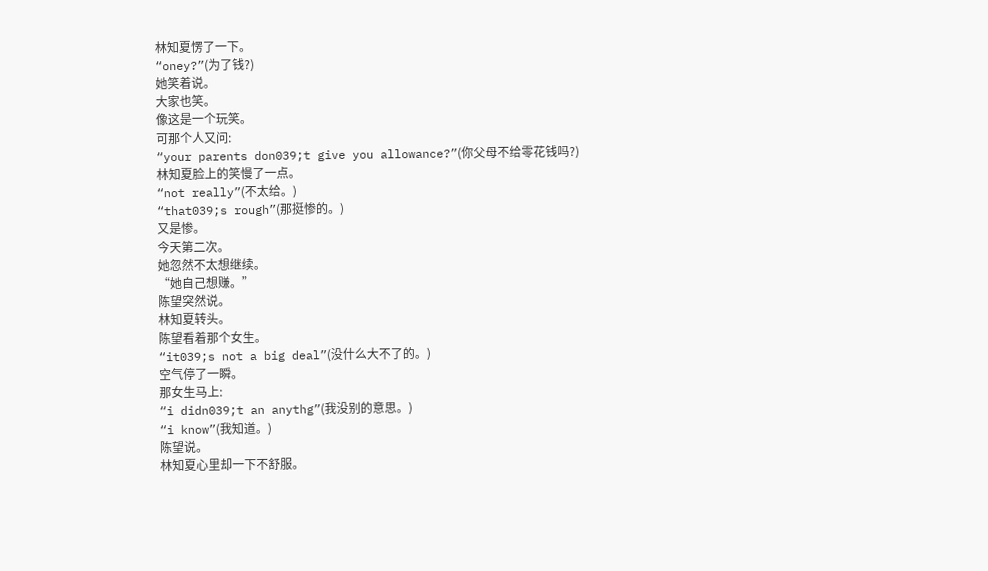林知夏愣了一下。
“oney?”(为了钱?)
她笑着说。
大家也笑。
像这是一个玩笑。
可那个人又问:
“your parents don039;t give you allowance?”(你父母不给零花钱吗?)
林知夏脸上的笑慢了一点。
“not really”(不太给。)
“that039;s rough”(那挺惨的。)
又是惨。
今天第二次。
她忽然不太想继续。
“她自己想赚。”
陈望突然说。
林知夏转头。
陈望看着那个女生。
“it039;s not a big deal”(没什么大不了的。)
空气停了一瞬。
那女生马上:
“i didn039;t an anythg”(我没别的意思。)
“i know”(我知道。)
陈望说。
林知夏心里却一下不舒服。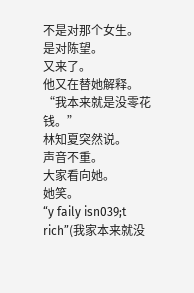不是对那个女生。
是对陈望。
又来了。
他又在替她解释。
“我本来就是没零花钱。”
林知夏突然说。
声音不重。
大家看向她。
她笑。
“y faily isn039;t rich”(我家本来就没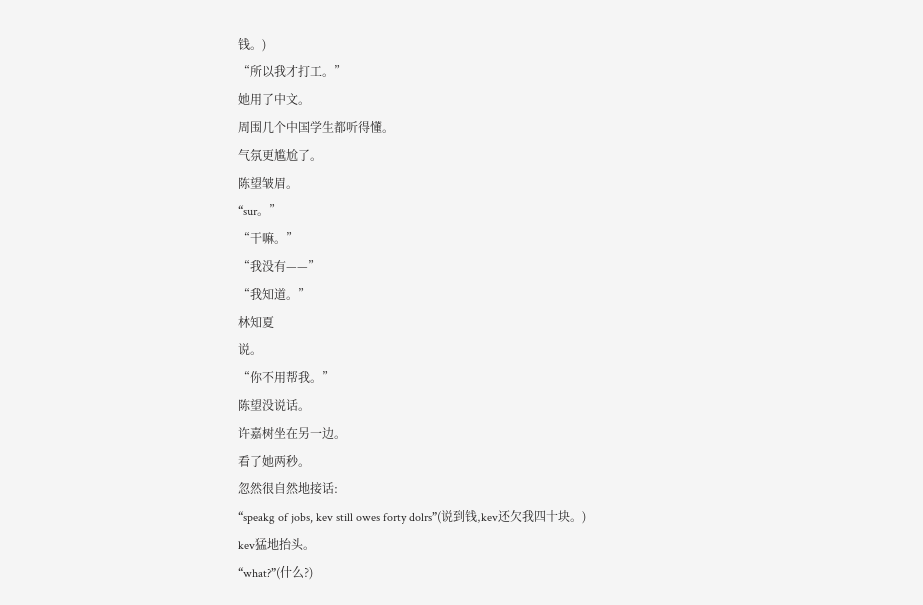钱。)
“所以我才打工。”
她用了中文。
周围几个中国学生都听得懂。
气氛更尴尬了。
陈望皱眉。
“sur。”
“干嘛。”
“我没有——”
“我知道。”
林知夏
说。
“你不用帮我。”
陈望没说话。
许嘉树坐在另一边。
看了她两秒。
忽然很自然地接话:
“speakg of jobs, kev still owes forty dolrs”(说到钱,kev还欠我四十块。)
kev猛地抬头。
“what?”(什么?)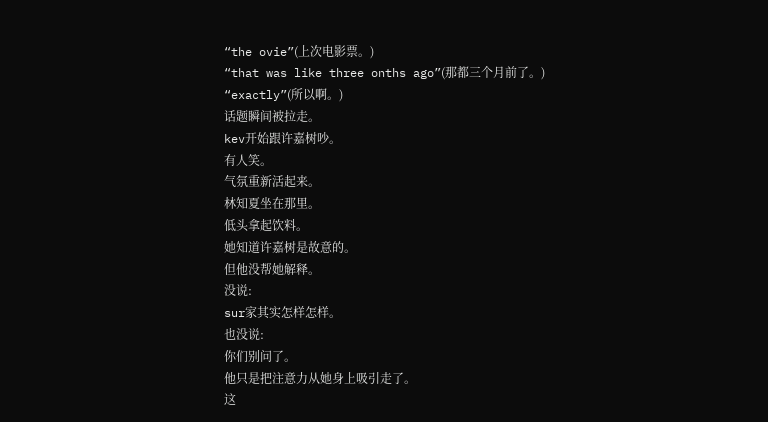“the ovie”(上次电影票。)
“that was like three onths ago”(那都三个月前了。)
“exactly”(所以啊。)
话题瞬间被拉走。
kev开始跟许嘉树吵。
有人笑。
气氛重新活起来。
林知夏坐在那里。
低头拿起饮料。
她知道许嘉树是故意的。
但他没帮她解释。
没说:
sur家其实怎样怎样。
也没说:
你们别问了。
他只是把注意力从她身上吸引走了。
这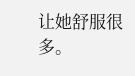让她舒服很多。